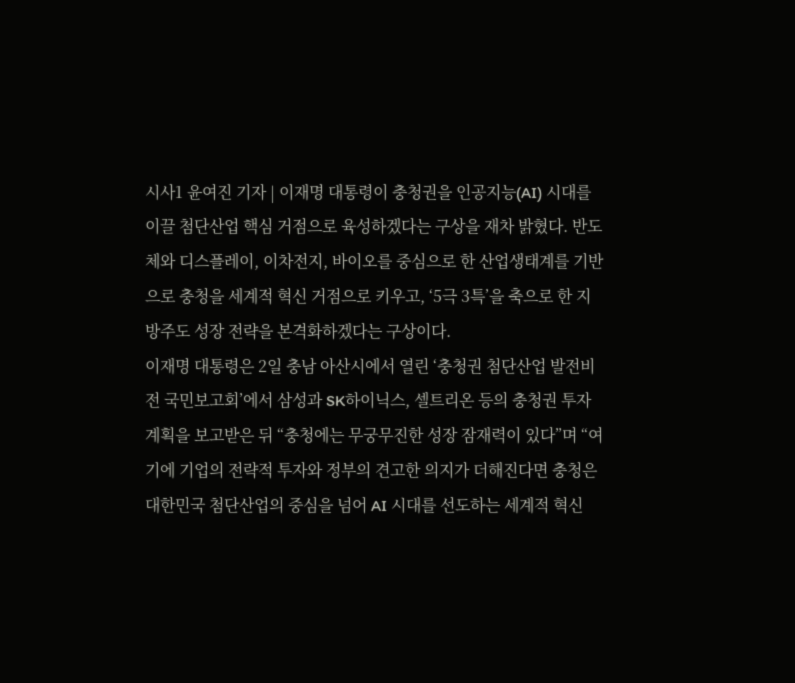시사1 윤여진 기자 | 이재명 대통령이 충청권을 인공지능(AI) 시대를 이끌 첨단산업 핵심 거점으로 육성하겠다는 구상을 재차 밝혔다. 반도체와 디스플레이, 이차전지, 바이오를 중심으로 한 산업생태계를 기반으로 충청을 세계적 혁신 거점으로 키우고, ‘5극 3특’을 축으로 한 지방주도 성장 전략을 본격화하겠다는 구상이다.
이재명 대통령은 2일 충남 아산시에서 열린 ‘충청권 첨단산업 발전비전 국민보고회’에서 삼성과 SK하이닉스, 셀트리온 등의 충청권 투자 계획을 보고받은 뒤 “충청에는 무궁무진한 성장 잠재력이 있다”며 “여기에 기업의 전략적 투자와 정부의 견고한 의지가 더해진다면 충청은 대한민국 첨단산업의 중심을 넘어 AI 시대를 선도하는 세계적 혁신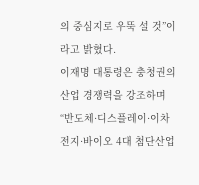의 중심지로 우뚝 설 것”이라고 밝혔다.
이재명 대통령은 충청권의 산업 경쟁력을 강조하며 “반도체·디스플레이·이차전지·바이오 4대 첨단산업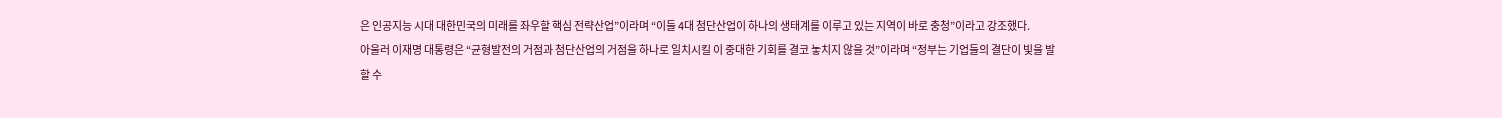은 인공지능 시대 대한민국의 미래를 좌우할 핵심 전략산업”이라며 “이들 4대 첨단산업이 하나의 생태계를 이루고 있는 지역이 바로 충청”이라고 강조했다.
아울러 이재명 대통령은 “균형발전의 거점과 첨단산업의 거점을 하나로 일치시킬 이 중대한 기회를 결코 놓치지 않을 것”이라며 “정부는 기업들의 결단이 빛을 발할 수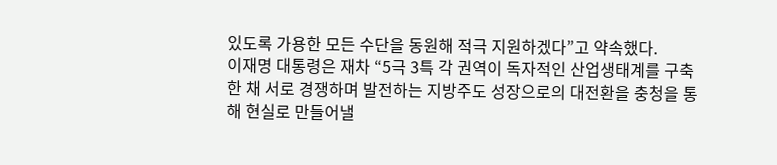있도록 가용한 모든 수단을 동원해 적극 지원하겠다”고 약속했다.
이재명 대통령은 재차 “5극 3특 각 권역이 독자적인 산업생태계를 구축한 채 서로 경쟁하며 발전하는 지방주도 성장으로의 대전환을 충청을 통해 현실로 만들어낼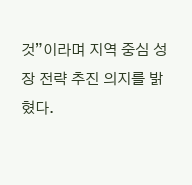것”이라며 지역 중심 성장 전략 추진 의지를 밝혔다.